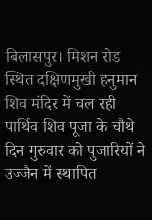बिलासपुर। मिशन रोड स्थित दक्षिणमुखी हनुमान शिव मंदिर में चल रही पार्थिव शिव पूजा के चौथे दिन गुरुवार को पुजारियों ने उज्जैन में स्थापित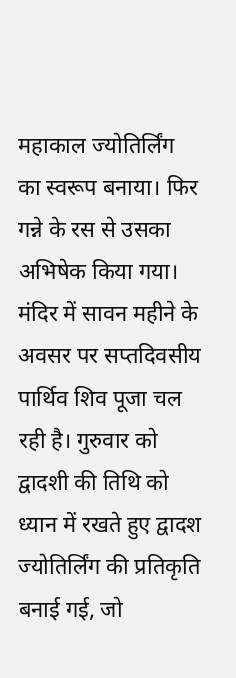महाकाल ज्योतिर्लिंग का स्वरूप बनाया। फिर गन्ने के रस से उसका अभिषेक किया गया।
मंदिर में सावन महीने के अवसर पर सप्तदिवसीय पार्थिव शिव पूजा चल रही है। गुरुवार को द्वादशी की तिथि को ध्यान में रखते हुए द्वादश ज्योतिर्लिंग की प्रतिकृति बनाई गई, जो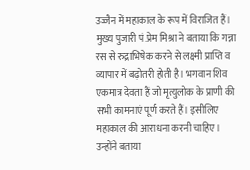उज्जैन में महाकाल के रूप में विराजित हैं।
मुख्य पुजारी पं.प्रेम मिश्रा ने बताया कि गन्ना रस से रुद्राभिषेक करने से लक्ष्मी प्राप्ति व व्यापार में बढ़ोतरी होती है। भगवान शिव एकमात्र देवता हैं जो मृत्युलोक के प्राणी की सभी कामनाएं पूर्ण करते हैं। इसीलिए महाकाल की आराधना करनी चाहिए।
उन्होंने बताया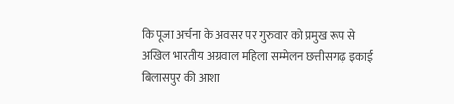कि पूजा अर्चना के अवसर पर गुरुवार को प्रमुख रूप से अखिल भारतीय अग्रवाल महिला सम्मेलन छत्तीसगढ़ इकाई बिलासपुर की आशा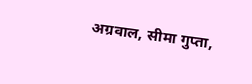अग्रवाल, सीमा गुप्ता,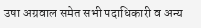उषा अग्रवाल समेत सभी पदाधिकारी व अन्य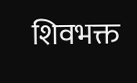शिवभक्त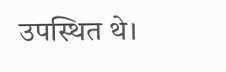उपस्थित थे।